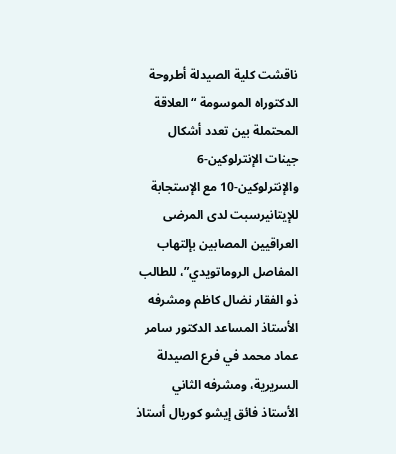ناقشت كلية الصيدلة أطروحة الدكتوراه الموسومة “العلاقة المحتملة بين تعدد أشكال جينات الإنترلوكين-6 والإنترلوكين-10 مع الإستجابة للإيتانيرسبت لدى المرضى العراقيين المصابين بإلتهاب المفاصل الروماتويدي”، للطالب ذو الفقار نضال كاظم ومشرفه الأستاذ المساعد الدكتور سامر عماد محمد في فرع الصيدلة السريرية، ومشرفه الثاني الأستاذ فائق إيشو كوريال أستاذ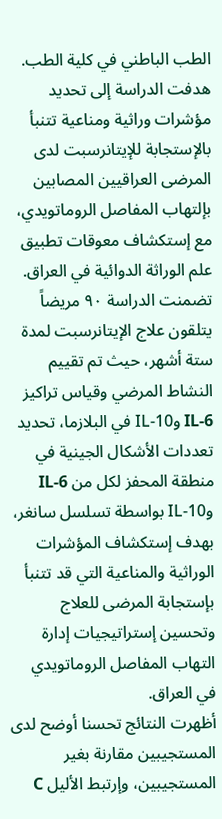الطب الباطني في كلية الطب.
هدفت الدراسة إلى تحديد مؤشرات وراثية ومناعية تتنبأ بالإستجابة للإيتانرسبت لدى المرضى العراقيين المصابين بإلتهاب المفاصل الروماتويدي، مع إستكشاف معوقات تطبيق علم الوراثة الدوائية في العراق.
تضمنت الدراسة ٩٠ مريضاً يتلقون علاج الإيتانرسبت لمدة ستة أشهر، حيث تم تقييم النشاط المرضي وقياس تراكيز IL-6 وIL-10 في البلازما، تحديد تعددات الأشكال الجينية في منطقة المحفز لكل من IL-6 وIL-10 بواسطة تسلسل سانغر، بهدف إستكشاف المؤشرات الوراثية والمناعية التي قد تتنبأ بإستجابة المرضى للعلاج وتحسين إستراتيجيات إدارة التهاب المفاصل الروماتويدي في العراق.
أظهرت النتائج تحسنا أوضح لدى المستجيبين مقارنة بغير المستجيبين، وإرتبط الأليل C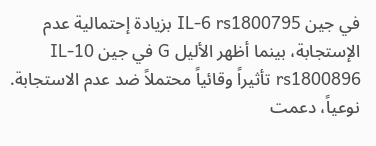في جين IL-6 rs1800795 بزيادة إحتمالية عدم الإستجابة، بينما أظهر الأليل G في جين IL-10 rs1800896 تأثيراً وقائياً محتملاً ضد عدم الاستجابة. نوعياً، دعمت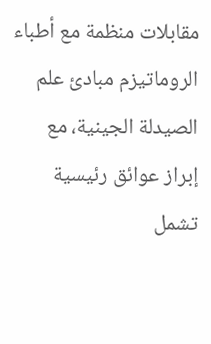مقابلات منظمة مع أطباء الروماتيزم مبادئ علم الصيدلة الجينية، مع إبراز عوائق رئيسية تشمل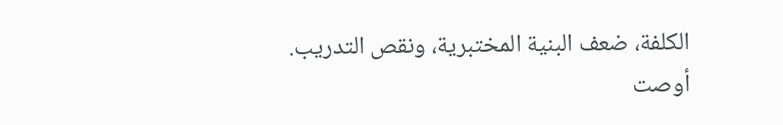الكلفة، ضعف البنية المختبرية، ونقص التدريب.
أوصت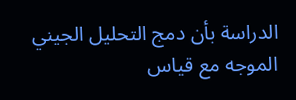الدراسة بأن دمج التحليل الجيني الموجه مع قياس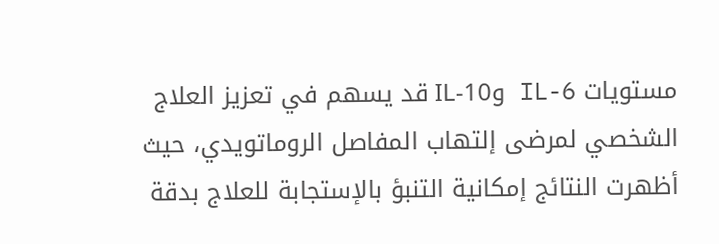مستويات IL-6 وIL-10 قد يسهم في تعزيز العلاج الشخصي لمرضى إلتهاب المفاصل الروماتويدي، حيث أظهرت النتائج إمكانية التنبؤ بالإستجابة للعلاج بدقة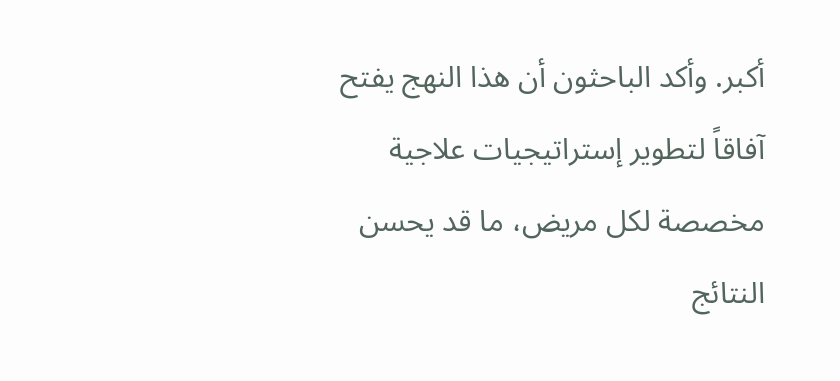أكبر. وأكد الباحثون أن هذا النهج يفتح آفاقاً لتطوير إستراتيجيات علاجية مخصصة لكل مريض، ما قد يحسن النتائج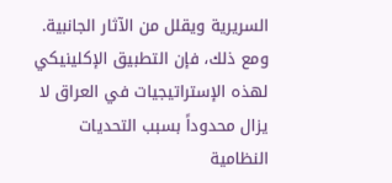السريرية ويقلل من الآثار الجانبية. ومع ذلك، فإن التطبيق الإكلينيكي لهذه الإستراتيجيات في العراق لا يزال محدوداً بسبب التحديات النظامية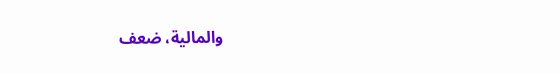والمالية، ضعف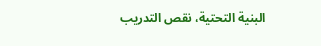البنية التحتية، نقص التدريب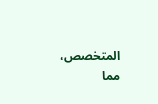المتخصص، مما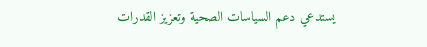يستدعي دعم السياسات الصحية وتعزيز القدرات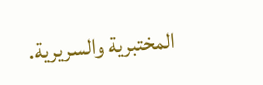المختبرية والسريرية.